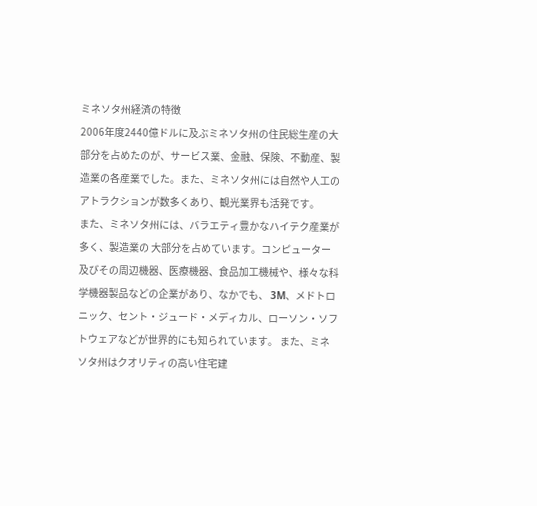ミネソタ州経済の特徴
2006年度2440億ドルに及ぶミネソタ州の住民総生産の大部分を占めたのが、サービス業、金融、保険、不動産、製造業の各産業でした。また、ミネソタ州には自然や人工のアトラクションが数多くあり、観光業界も活発です。
また、ミネソタ州には、バラエティ豊かなハイテク産業が多く、製造業の 大部分を占めています。コンピューター及びその周辺機器、医療機器、食品加工機械や、様々な科学機器製品などの企業があり、なかでも、 3M、メドトロニック、セント・ジュード・メディカル、ローソン・ソフトウェアなどが世界的にも知られています。 また、ミネソタ州はクオリティの高い住宅建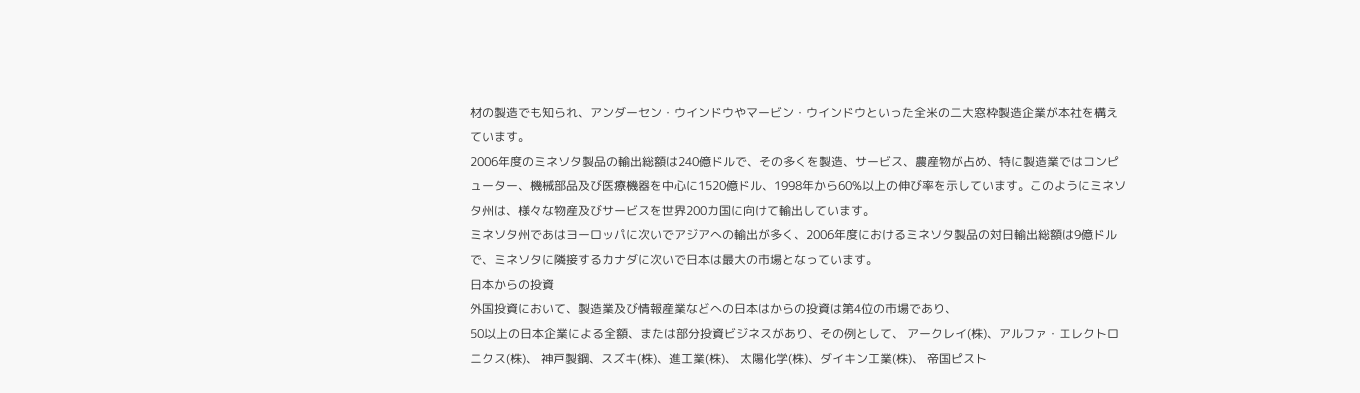材の製造でも知られ、アンダーセン・ウインドウやマービン・ウインドウといった全米の二大窓枠製造企業が本社を構えています。
2006年度のミネソタ製品の輸出総額は240億ドルで、その多くを製造、サービス、農産物が占め、特に製造業ではコンピューター、機械部品及び医療機器を中心に1520億ドル、1998年から60%以上の伸び率を示しています。このようにミネソタ州は、様々な物産及びサービスを世界200カ国に向けて輸出しています。
ミネソタ州であはヨーロッパに次いでアジアへの輸出が多く、2006年度におけるミネソタ製品の対日輸出総額は9億ドルで、ミネソタに隣接するカナダに次いで日本は最大の市場となっています。
日本からの投資
外国投資において、製造業及び情報産業などへの日本はからの投資は第4位の市場であり、
50以上の日本企業による全額、または部分投資ビジネスがあり、その例として、 アークレイ(株)、アルファ・エレクトロニクス(株)、 神戸製鋼、スズキ(株)、進工業(株)、 太陽化学(株)、ダイキン工業(株)、 帝国ピスト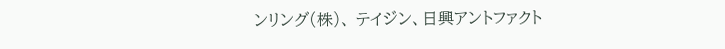ンリング(株)、 テイジン、日興アントファクト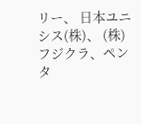リー、 日本ユニシス(株)、 (株)フジクラ、ペンタ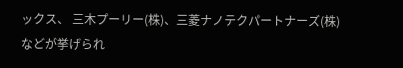ックス、 三木プーリー(株)、三菱ナノテクパートナーズ(株)などが挙げられ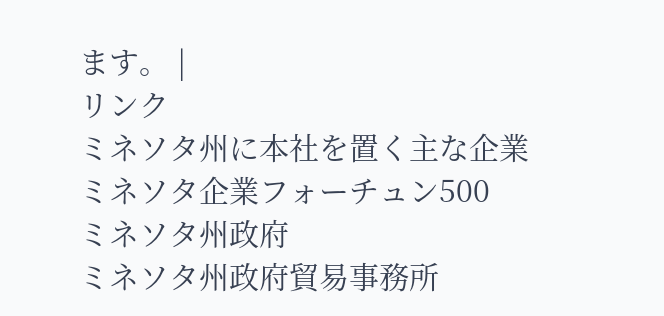ます。 |
リンク
ミネソタ州に本社を置く主な企業
ミネソタ企業フォーチュン500
ミネソタ州政府
ミネソタ州政府貿易事務所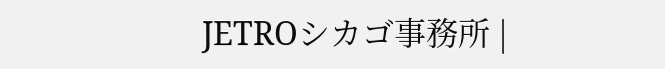JETROシカゴ事務所 |